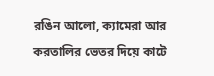রঙিন আলো, ক্যামেরা আর করতালির ভেতর দিয়ে কাটে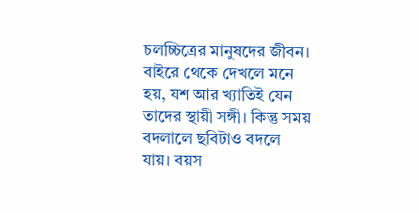চলচ্চিত্রের মানুষদের জীবন। বাইরে থেকে দেখলে মনে হয়, যশ আর খ্যাতিই যেন তাদের স্থায়ী সঙ্গী। কিন্তু সময় বদলালে ছবিটাও বদলে যায়। বয়স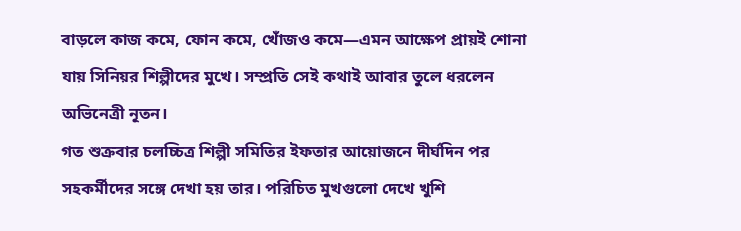বাড়লে কাজ কমে, ফোন কমে, খোঁজও কমে—এমন আক্ষেপ প্রায়ই শোনা যায় সিনিয়র শিল্পীদের মুখে। সম্প্রতি সেই কথাই আবার তুলে ধরলেন অভিনেত্রী নূতন।
গত শুক্রবার চলচ্চিত্র শিল্পী সমিতির ইফতার আয়োজনে দীর্ঘদিন পর সহকর্মীদের সঙ্গে দেখা হয় তার। পরিচিত মুখগুলো দেখে খুশি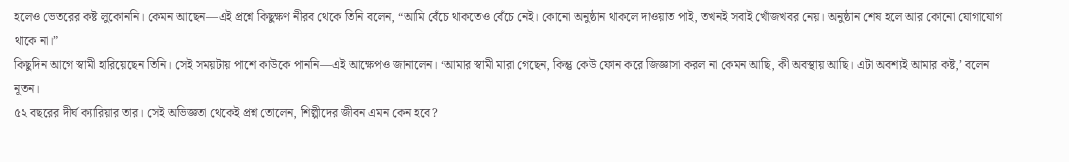হলেও ভেতরের কষ্ট লুকোননি। কেমন আছেন—এই প্রশ্নে কিছুক্ষণ নীরব থেকে তিনি বলেন, “আমি বেঁচে থাকতেও বেঁচে নেই। কোনো অনুষ্ঠান থাকলে দাওয়াত পাই, তখনই সবাই খোঁজখবর নেয়। অনুষ্ঠান শেষ হলে আর কোনো যোগাযোগ থাকে না।”
কিছুদিন আগে স্বামী হারিয়েছেন তিনি। সেই সময়টায় পাশে কাউকে পাননি—এই আক্ষেপও জানালেন। ‘আমার স্বামী মারা গেছেন, কিন্তু কেউ ফোন করে জিজ্ঞাসা করল না কেমন আছি, কী অবস্থায় আছি। এটা অবশ্যই আমার কষ্ট,’ বলেন নূতন।
৫২ বছরের দীর্ঘ ক্যারিয়ার তার। সেই অভিজ্ঞতা থেকেই প্রশ্ন তোলেন, শিল্পীদের জীবন এমন কেন হবে?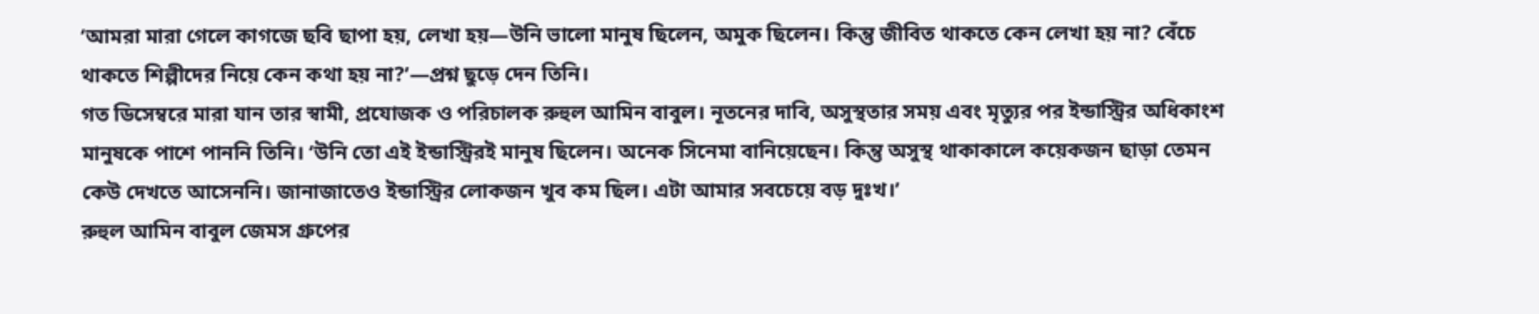‘আমরা মারা গেলে কাগজে ছবি ছাপা হয়, লেখা হয়—উনি ভালো মানুষ ছিলেন, অমুক ছিলেন। কিন্তু জীবিত থাকতে কেন লেখা হয় না? বেঁচে থাকতে শিল্পীদের নিয়ে কেন কথা হয় না?’—প্রশ্ন ছুড়ে দেন তিনি।
গত ডিসেম্বরে মারা যান তার স্বামী, প্রযোজক ও পরিচালক রুহুল আমিন বাবুল। নূতনের দাবি, অসুস্থতার সময় এবং মৃত্যুর পর ইন্ডাস্ট্রির অধিকাংশ মানুষকে পাশে পাননি তিনি। ‘উনি তো এই ইন্ডাস্ট্রিরই মানুষ ছিলেন। অনেক সিনেমা বানিয়েছেন। কিন্তু অসুস্থ থাকাকালে কয়েকজন ছাড়া তেমন কেউ দেখতে আসেননি। জানাজাতেও ইন্ডাস্ট্রির লোকজন খুব কম ছিল। এটা আমার সবচেয়ে বড় দুঃখ।’
রুহুল আমিন বাবুল জেমস গ্রুপের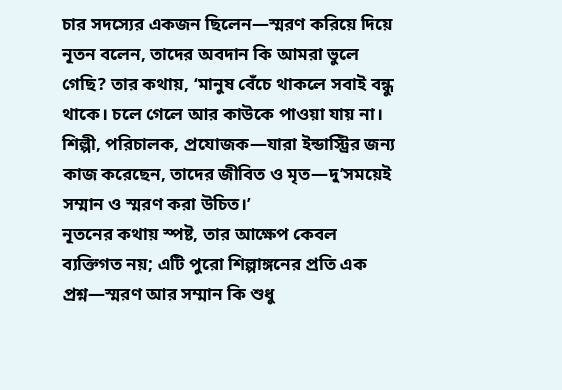চার সদস্যের একজন ছিলেন—স্মরণ করিয়ে দিয়ে নূতন বলেন, তাদের অবদান কি আমরা ভুলে গেছি? তার কথায়, ‘মানুষ বেঁচে থাকলে সবাই বন্ধু থাকে। চলে গেলে আর কাউকে পাওয়া যায় না। শিল্পী, পরিচালক, প্রযোজক—যারা ইন্ডাস্ট্রির জন্য কাজ করেছেন, তাদের জীবিত ও মৃত—দু’সময়েই সম্মান ও স্মরণ করা উচিত।’
নূতনের কথায় স্পষ্ট, তার আক্ষেপ কেবল ব্যক্তিগত নয়; এটি পুরো শিল্পাঙ্গনের প্রতি এক প্রশ্ন—স্মরণ আর সম্মান কি শুধু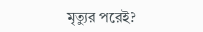মৃত্যুর পরেই?